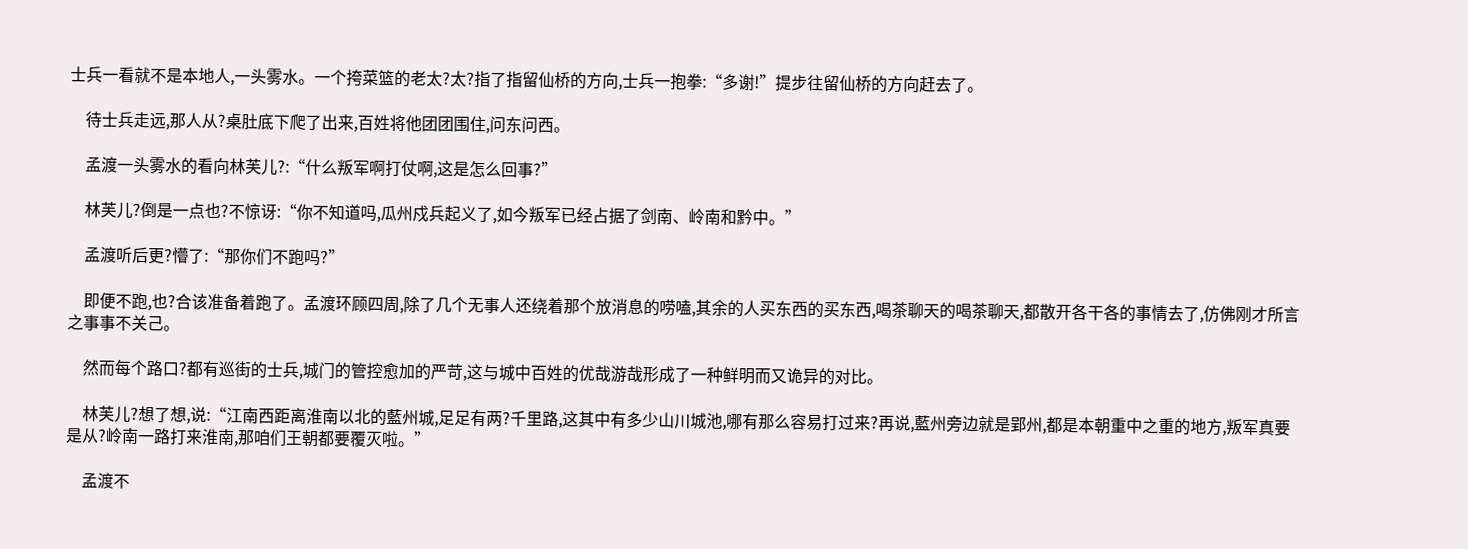士兵一看就不是本地人,一头雾水。一个挎菜篮的老太?太?指了指留仙桥的方向,士兵一抱拳:“多谢!”提步往留仙桥的方向赶去了。

    待士兵走远,那人从?桌肚底下爬了出来,百姓将他团团围住,问东问西。

    孟渡一头雾水的看向林芙儿?:“什么叛军啊打仗啊,这是怎么回事?”

    林芙儿?倒是一点也?不惊讶:“你不知道吗,瓜州戍兵起义了,如今叛军已经占据了剑南、岭南和黔中。”

    孟渡听后更?懵了:“那你们不跑吗?”

    即便不跑,也?合该准备着跑了。孟渡环顾四周,除了几个无事人还绕着那个放消息的唠嗑,其余的人买东西的买东西,喝茶聊天的喝茶聊天,都散开各干各的事情去了,仿佛刚才所言之事事不关己。

    然而每个路口?都有巡街的士兵,城门的管控愈加的严苛,这与城中百姓的优哉游哉形成了一种鲜明而又诡异的对比。

    林芙儿?想了想,说:“江南西距离淮南以北的藍州城,足足有两?千里路,这其中有多少山川城池,哪有那么容易打过来?再说,藍州旁边就是郢州,都是本朝重中之重的地方,叛军真要是从?岭南一路打来淮南,那咱们王朝都要覆灭啦。”

    孟渡不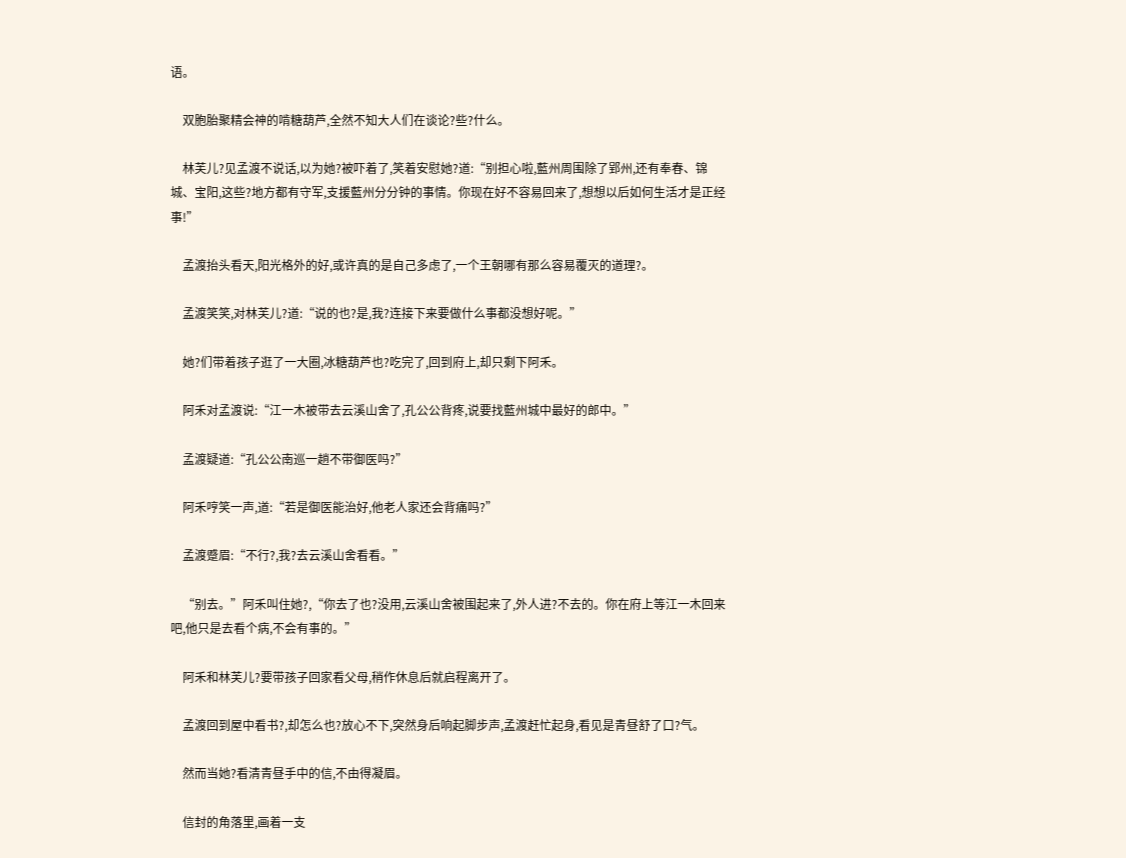语。

    双胞胎聚精会神的啃糖葫芦,全然不知大人们在谈论?些?什么。

    林芙儿?见孟渡不说话,以为她?被吓着了,笑着安慰她?道:“别担心啦,藍州周围除了郢州,还有奉春、锦城、宝阳,这些?地方都有守军,支援藍州分分钟的事情。你现在好不容易回来了,想想以后如何生活才是正经事!”

    孟渡抬头看天,阳光格外的好,或许真的是自己多虑了,一个王朝哪有那么容易覆灭的道理?。

    孟渡笑笑,对林芙儿?道:“说的也?是,我?连接下来要做什么事都没想好呢。”

    她?们带着孩子逛了一大圈,冰糖葫芦也?吃完了,回到府上,却只剩下阿禾。

    阿禾对孟渡说:“江一木被带去云溪山舍了,孔公公背疼,说要找藍州城中最好的郎中。”

    孟渡疑道:“孔公公南巡一趟不带御医吗?”

    阿禾哼笑一声,道:“若是御医能治好,他老人家还会背痛吗?”

    孟渡蹙眉:“不行?,我?去云溪山舍看看。”

    “别去。”阿禾叫住她?,“你去了也?没用,云溪山舍被围起来了,外人进?不去的。你在府上等江一木回来吧,他只是去看个病,不会有事的。”

    阿禾和林芙儿?要带孩子回家看父母,稍作休息后就启程离开了。

    孟渡回到屋中看书?,却怎么也?放心不下,突然身后响起脚步声,孟渡赶忙起身,看见是青昼舒了口?气。

    然而当她?看清青昼手中的信,不由得凝眉。

    信封的角落里,画着一支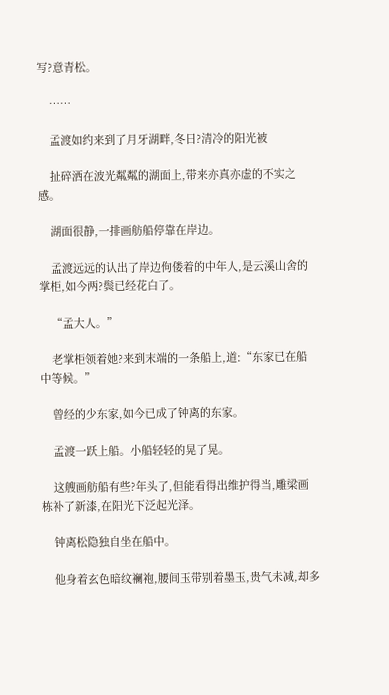写?意青松。

    ……

    孟渡如约来到了月牙湖畔,冬日?清冷的阳光被

    扯碎洒在波光粼粼的湖面上,带来亦真亦虚的不实之感。

    湖面很静,一排画舫船停靠在岸边。

    孟渡远远的认出了岸边佝偻着的中年人,是云溪山舍的掌柜,如今两?鬓已经花白了。

    “孟大人。”

    老掌柜领着她?来到末端的一条船上,道:“东家已在船中等候。”

    曾经的少东家,如今已成了钟离的东家。

    孟渡一跃上船。小船轻轻的晃了晃。

    这艘画舫船有些?年头了,但能看得出维护得当,雕梁画栋补了新漆,在阳光下泛起光泽。

    钟离松隐独自坐在船中。

    他身着玄色暗纹襕袍,腰间玉带别着墨玉,贵气未减,却多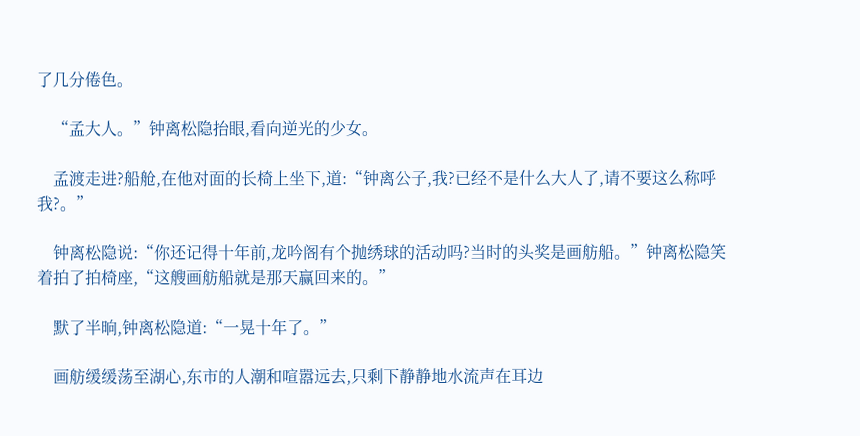了几分倦色。

    “孟大人。”钟离松隐抬眼,看向逆光的少女。

    孟渡走进?船舱,在他对面的长椅上坐下,道:“钟离公子,我?已经不是什么大人了,请不要这么称呼我?。”

    钟离松隐说:“你还记得十年前,龙吟阁有个抛绣球的活动吗?当时的头奖是画舫船。”钟离松隐笑着拍了拍椅座,“这艘画舫船就是那天赢回来的。”

    默了半晌,钟离松隐道:“一晃十年了。”

    画舫缓缓荡至湖心,东市的人潮和喧嚣远去,只剩下静静地水流声在耳边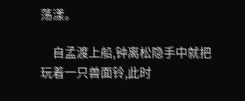荡漾。

    自孟渡上船,钟离松隐手中就把玩着一只兽面铃,此时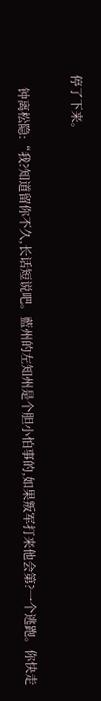停了下来。

    钟离松隐:“我?知道留你不久,长话短说吧。藍州的左知州是个胆小怕事的,如果叛军打来他会第?一个逃跑。你快走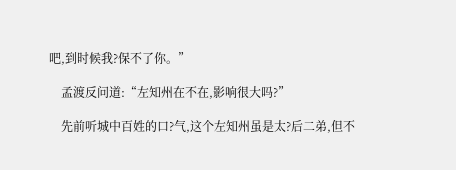吧,到时候我?保不了你。”

    孟渡反问道:“左知州在不在,影响很大吗?”

    先前听城中百姓的口?气,这个左知州虽是太?后二弟,但不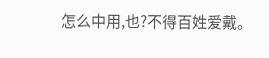怎么中用,也?不得百姓爱戴。